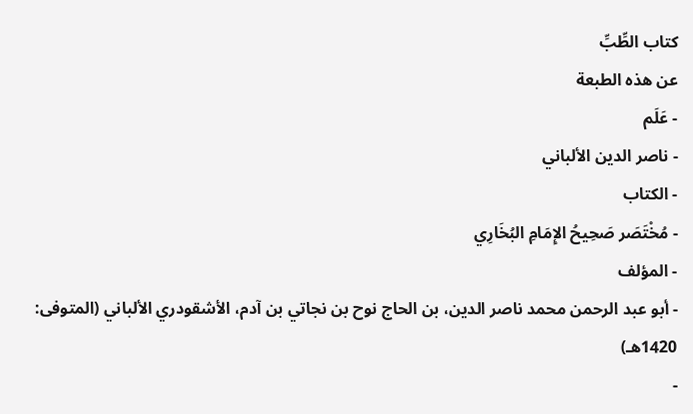كتاب الطِّبِّ
عن هذه الطبعة
- عَلَم
- ناصر الدين الألباني
- الكتاب
- مُخْتَصَر صَحِيحُ الإِمَامِ البُخَارِي
- المؤلف
- أبو عبد الرحمن محمد ناصر الدين، بن الحاج نوح بن نجاتي بن آدم، الأشقودري الألباني (المتوفى: 1420هـ)
-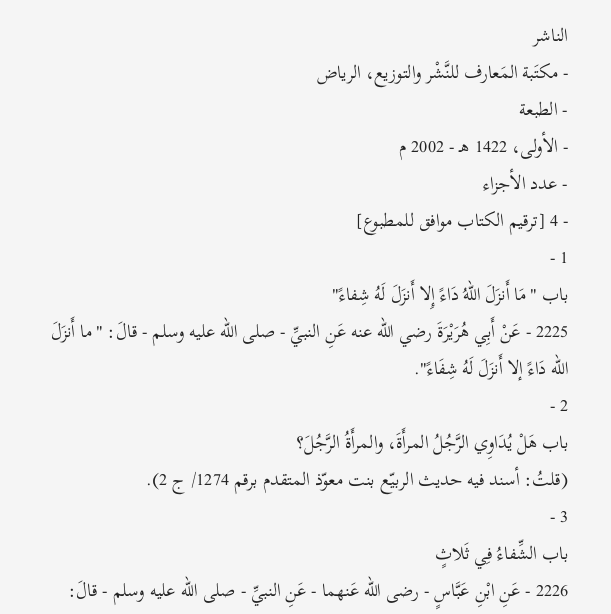الناشر
- مكتَبة المَعارف للنَّشْر والتوزيع، الرياض
- الطبعة
- الأولى، 1422 هـ - 2002 م
- عدد الأجزاء
- 4 [ترقيم الكتاب موافق للمطبوع]
1 -
باب "مَا أَنزَلَ اللهُ دَاءً إِلا أَنزَلَ لَهُ شِفاءً"
2225 - عَنْ أَبِي هُرَيْرَةَ رضي الله عنه عَنِ النبيِّ - صلى الله عليه وسلم - قالَ: "ما أَنزَلَ الله دَاءً إلا أَنزَلَ لَهُ شِفَاءً".
2 -
باب هَلْ يُدَاوِي الرَّجُلُ المرأَةَ، والمرأَةُ الرَّجُلَ؟
(قلتُ: أسند فيه حديث الربيّع بنت معوّذ المتقدم برقم 1274/ ج 2).
3 -
باب الشِّفاءُ فِي ثَلاثٍ
2226 - عَنِ ابْنِ عَبَّاسٍ - رضى الله عَنهما - عَنِ النبيِّ - صلى الله عليه وسلم - قالَ: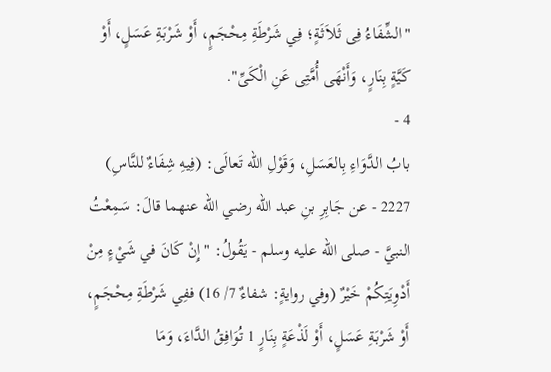"الشِّفَاءُ فِى ثَلاَثَةٍ؛ فِي شَرْطَةِ مِحْجَمٍ، أَوْ شَرْبَةِ عَسَلٍ، أَوْ كَيَّةٍ بِنَارٍ، وَأَنْهَى أُمَّتِى عَنِ الْكَىِّ".
4 -
بابُ الدَّوَاءِ بِالعَسَلِ، وَقَوْلِ الله تَعالَى: (فِيهِ شِفَاءٌ للنَّاسِ)
2227 - عن جَابِرِ بنِ عبد الله رضي الله عنهما قالَ: سَمِعْتُ النبيَّ - صلى الله عليه وسلم - يَقُولُ: "إِنْ كَانَ في شَيْءٍ مِنْ أَدْوِيَتِكُمْ خَيْرٌ (وفي روايةٍ: شفاءٌ 7/ 16) ففِي شَرْطَةِ مِحْجَمٍ، أَوْ شَرْبَةِ عَسَلٍ، أَوْ لَذْعَةٍ بِنَارٍ 1 تُوَافِقُ الدَّاءَ، وَمَا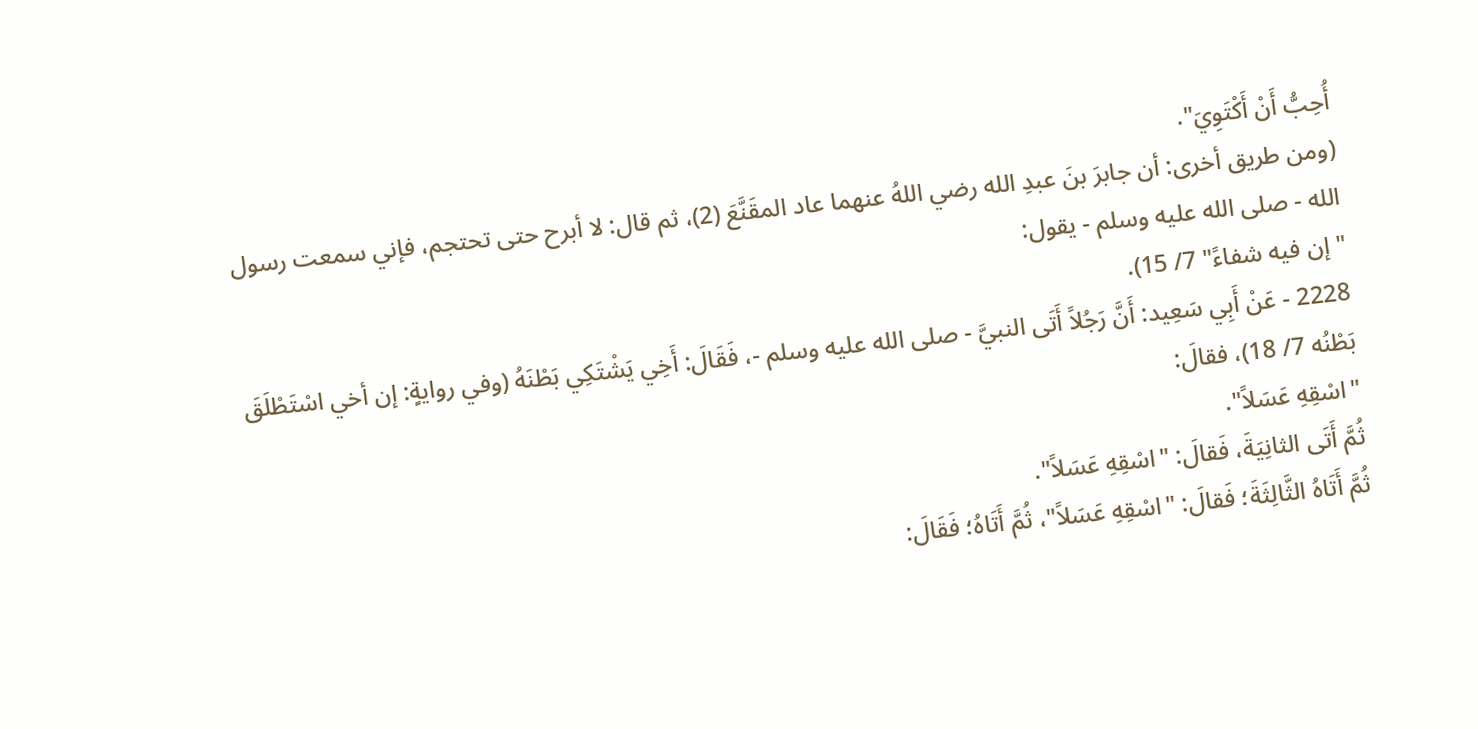أُحِبُّ أَنْ أَكْتَوِيَ".
(ومن طريق أخرى: أن جابرَ بنَ عبدِ الله رضي اللهُ عنهما عاد المقَنَّعَ (2)، ثم قال: لا أبرح حتى تحتجم، فإني سمعت رسول الله - صلى الله عليه وسلم - يقول:
"إن فيه شفاءً" 7/ 15).
2228 - عَنْ أَبِي سَعِيد: أَنَّ رَجُلاً أَتَى النبيَّ - صلى الله عليه وسلم -، فَقَالَ: أَخِي يَشْتَكِي بَطْنَهُ (وفي روايةٍ: إن أخي اسْتَطْلَقَ بَطْنُه 7/ 18)، فقالَ:
"اسْقِهِ عَسَلاً".
ثُمَّ أَتَى الثانِيَةَ، فَقالَ: "اسْقِهِ عَسَلاً".
ثُمَّ أَتَاهُ الثَّالِثَةَ؛ فَقالَ: "اسْقِهِ عَسَلاً"، ثُمَّ أَتَاهُ؛ فَقَالَ: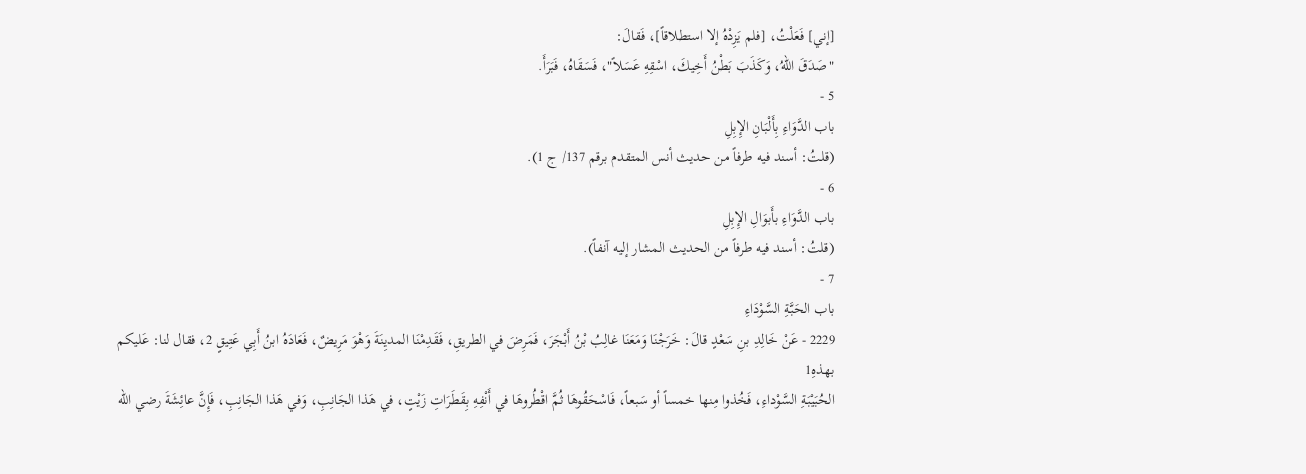[إني] فَعَلْتُ، [فلم يَزِدْهُ إلا استطلاقاً]، فَقالَ:
"صَدَقَ اللهُ، وَكَذَبَ بَطْنُ أَخِيكَ، اسْقِهِ عَسَلاً"، فَسَقَاهُ، فَبَرَأَ.
5 -
باب الدَّوَاءِ بِأَلْبَانِ الإِبِلِ
(قلتُ: أسند فيه طرفاً من حديث أنس المتقدم برقم 137/ ج 1).
6 -
باب الدَّوَاءِ بأَبوَالِ الإِبِلِ
(قلتُ: أسند فيه طرفاً من الحديث المشار إليه آنفاً).
7 -
باب الحَبَّةِ السَّوْدَاءِ
2229 - عَنْ خَالِدِ بنِ سَعْدٍ قالَ: خَرَجْنَا وَمَعَنَا غالِبُ بْنُ أَبْجَرَ، فَمَرِضَ في الطريقِ، فَقَدِمْنَا المديِنَةَ وَهْوَ مَرِيضٌ، فَعَادَهُ ابنُ أَبِي عَتِيقٍ 2، فقال لنا: عَليكم بهذهِ1
الحُبَيْبَةِ السَّوْداءِ، فَخُذوا مِنها خمساً أو سَبعاً، فَاسْحَقُوهَا ثُمَّ اقْطُروهَا في أَنْفِهِ بِقَطَرَاتِ زَيْتٍ، في هَذا الجَانِبِ، وَفي هَذا الجَانِبِ، فَإِنَّ عائِشَةَ رضي الله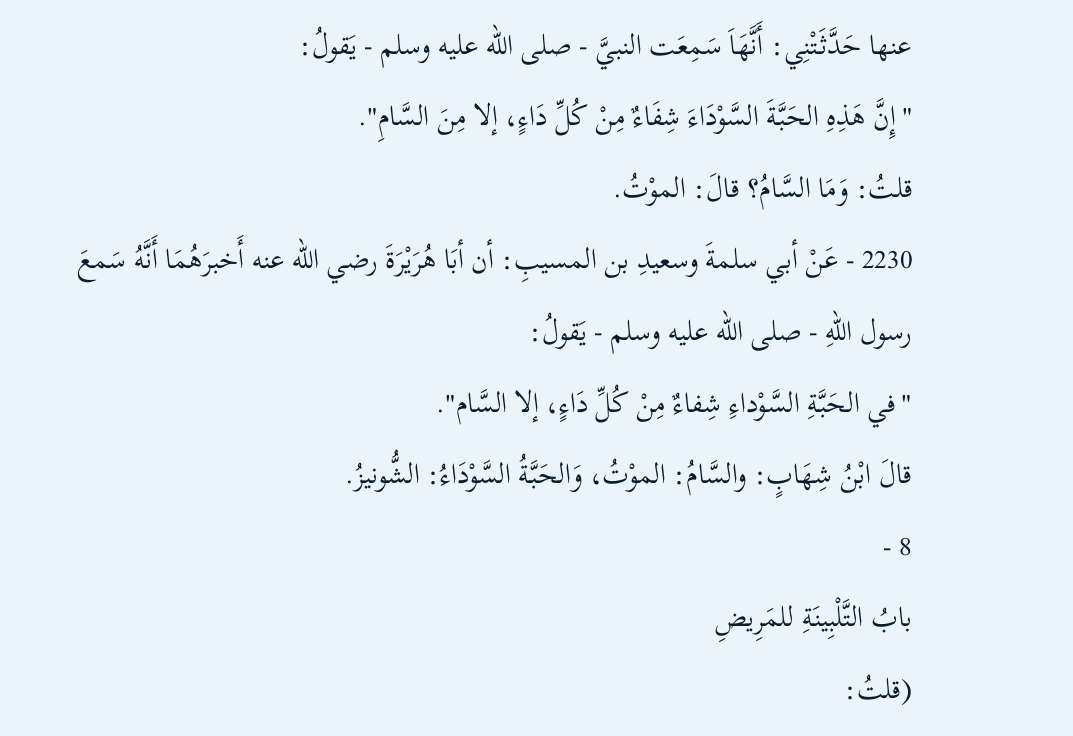عنها حَدَّثَتْنِي: أَنَّهَاَ سَمِعَت النبيَّ - صلى الله عليه وسلم - يَقولُ:
"إِنَّ هَذِهِ الحَبَّةَ السَّوْدَاءَ شِفَاءٌ مِنْ كُلِّ دَاءٍ، إلا مِنَ السَّامِ".
قلتُ: وَمَا السَّامُ؟ قالَ: الموْتُ.
2230 - عَنْ أبي سلمةَ وسعيدِ بن المسيبِ: أن أبَا هُرَيْرَةَ رضي الله عنه أَخبرَهُمَا أَنَّهُ سَمعَ رسول اللهِ - صلى الله عليه وسلم - يَقولُ:
"في الحَبَّةِ السَّوْداءِ شِفاءٌ مِنْ كُلِّ دَاءٍ، إلا السَّام".
قالَ ابْنُ شِهَابٍ: والسَّامُ: الموْتُ، وَالحَبَّةُ السَّوْدَاءُ: الشُّونيزُ.
8 -
بابُ التَّلْبِينَةِ للمَرِيضِ
(قلتُ: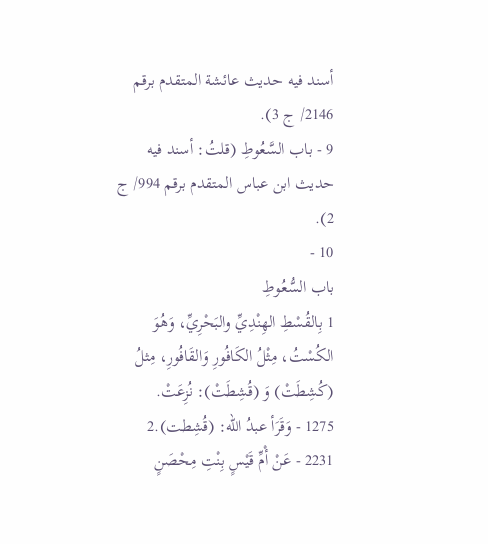أسند فيه حديث عائشة المتقدم برقم 2146/ ج 3).
9 - باب السَّعُوطِ (قلتُ: أسند فيه حديث ابن عباس المتقدم برقم 994/ ج 2).
10 -
باب السُّعُوطِ
1 بِالقُسْطِ الهِنْدِيِّ والبَحْرِيِّ، وَهُوَ الكُسْتُ، مِثْلُ الكَافُورِ وَالقَافُورِ، مِثلُ (كُشِطَتْ) وَ (قُشِطَتْ): نُزِعَتْ.
1275 - وَقَرَأ عبدُ الله: (قُشِطت).2
2231 - عَنْ أْمِّ قَيْسٍ بِنْتِ مِحْصَنٍ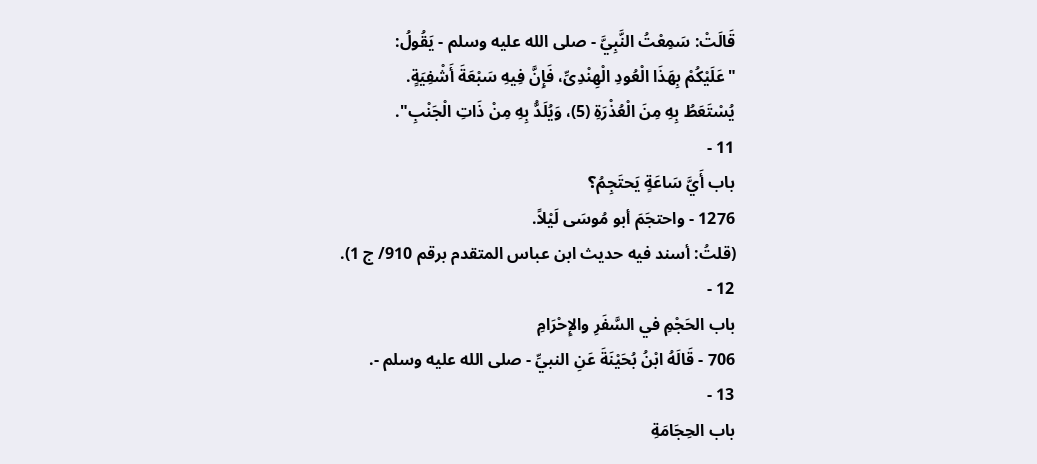قَالَتْ: سَمِعْتُ النَّبِيَّ - صلى الله عليه وسلم - يَقُولُ:
"عَلَيْكُمْ بِهَذَا الْعُودِ الْهِنْدِىِّ، فَإِنَّ فِيهِ سَبْعَةَ أَشْفِيَةٍ.
يُسْتَعَطُ بِهِ مِنَ الْعُذْرَةِ (5)، وَيُلَدُّ بِهِ مِنْ ذَاتِ الْجَنْبِ".
11 -
باب أَيَّ سَاعَةٍ يَحتَجِمُ؟
1276 - واحتجَمَ أبو مُوسَى لَيْلاً.
(قلتُ: أسند فيه حديث ابن عباس المتقدم برقم 910/ ج 1).
12 -
باب الحَجْمِ في السَّفَرِ والإِحْرَامِ
706 - قَالَهُ ابْنُ بُحَيْنَةَ عَنِ النبيِّ - صلى الله عليه وسلم -.
13 -
باب الحِجَامَةِ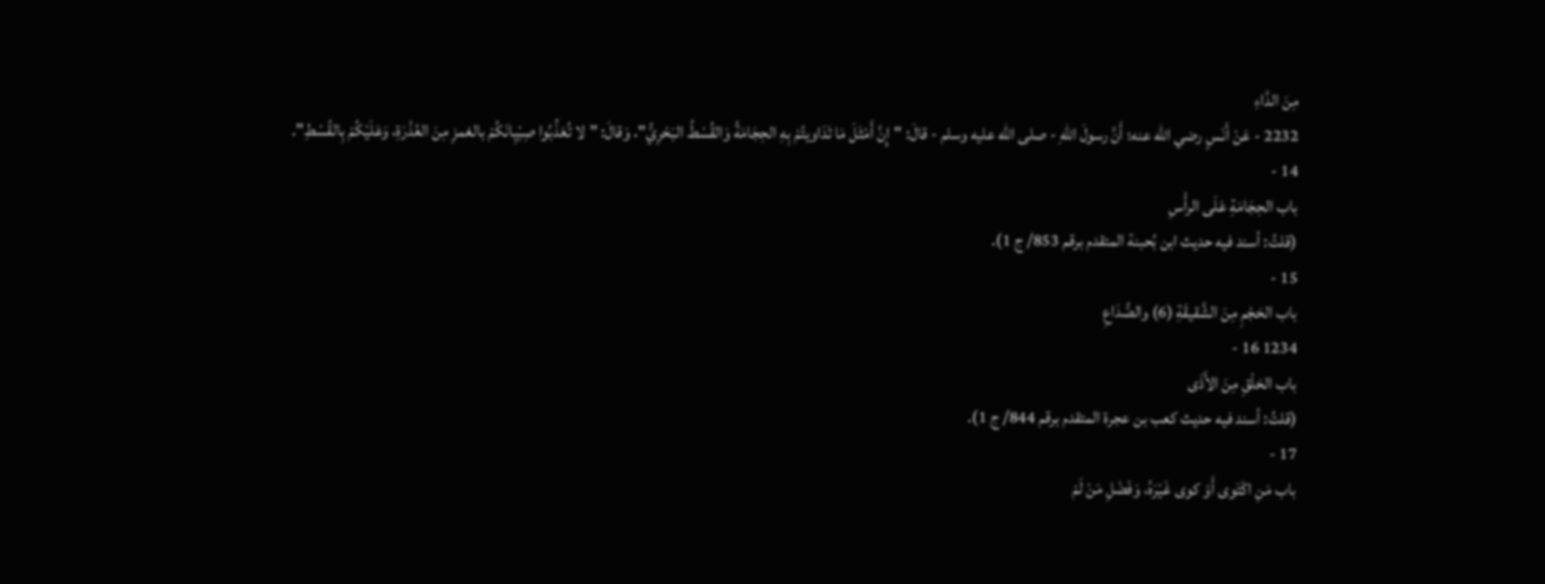مِنَ الدَّاءِ
2232 - عَنْ أَنَسٍ رضي الله عنه؛ أَنَّ رسولَ اللهِ - صلى الله عليه وسلم - قالَ: "إِنَّ أَمْثَلَ مَا تَدَاويتُمْ بِهِ الحِجَامَةُ وَالقُسْطُ البَحْرِيُّ"، وَقالَ: "لا تُعَذِّبُوا صِبْيِانَكُمْ بالغمزِ مِنَ العُذْرَةِ، وَعَلَيْكُمْ بِالقُسْطِ".
14 -
باب الحِجَامَةِ عَلَى الرأْسِ
(قلتُ: أسند فيه حديث ابن بُحبنة المتقدم برقم 853/ ج 1).
15 -
باب الحَجْمِ مِنَ الشَّقيقَةِ (6) والصُّدَاعِ
1234 16 -
باب الحَلْقِ مِنَ الأَذَى
(قلتُ: أسند فيه حديث كعب بن عجرة المتقدم برقم 844/ ج 1).
17 -
باب مَنِ اكْتَوى أَوْ كوى غَيْرَهُ، وَفَضْلِ مَنْ لَمْ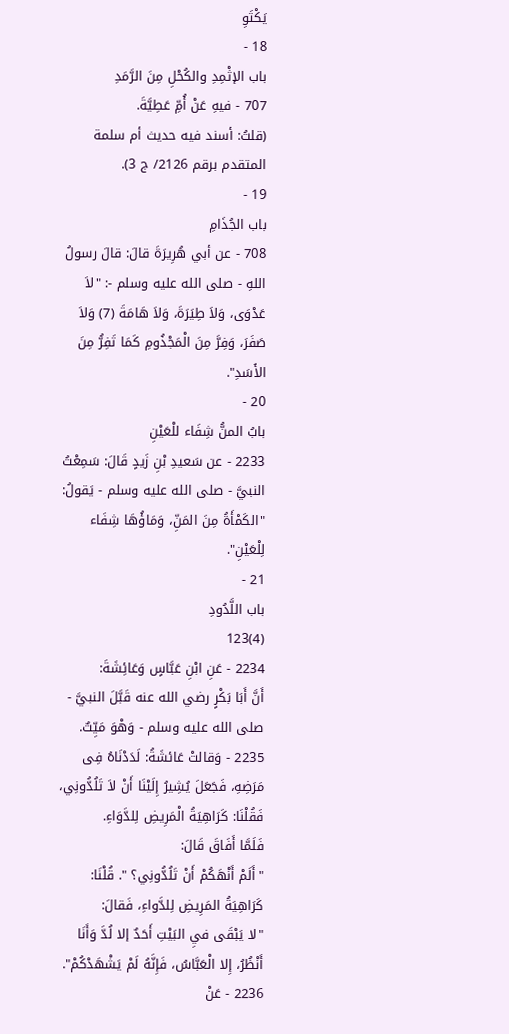يَكْتَوِ
18 -
باب الإثْمِدِ والكُحْلِ مِنَ الرَّمَدِ
707 - فيهِ عَنْ أُمِّ عَطِيَّةَ.
(قلتُ: أسند فيه حديث أم سلمة المتقدم برقم 2126/ ج 3).
19 -
باب الجُذَامِ
708 - عن أبي هُرِيرَةَ قالَ: قالَ رسولُ اللهِ - صلى الله عليه وسلم -: "لاَ عَدْوَى، وَلاَ طِيَرَةَ، وَلاَ هَامَةَ (7) وَلاَ صَفَرَ، وَفِرَّ مِنَ الْمَجْذُومِ كَمَا تَفِرُّ مِنَ الأَسَدِ".
20 -
بابُ المنُّ شِفَاء للْعَيْنِ
2233 - عن سَعيدِ بْنِ زَيدٍ قَالَ: سَمِعْتُ النبيَّ - صلى الله عليه وسلم - يَقولُ: "الكَمْأَةُ مِنَ المَنِّ، وَمَاؤُهَا شِفَاء لِلْعَيْنِ".
21 -
باب اللَّدُودِ
(4)123
2234 - عَنِ ابْنِ عَبَّاسٍ وَعَائِشَةَ:
أَنَّ أَبَا بَكْرٍ رضي الله عنه قَبَّلَ النبيَّ - صلى الله عليه وسلم - وَهْوَ مَيِّتٌ.
2235 - وَقالتْ عَائشَةُ: لَدَدْنَاهُ فِى مَرَضِهِ، فَجَعَلَ يُشِيرُ إِلَيْنَا أَنْ لاَ تَلُدُّونِي، فَقُلْنَا: كَرَاهِيَةُ الْمَرِيضِ لِلدَّوَاءِ.
فَلَمَّا أَفَاقَ قَالَ:
"أَلَمْ أَنْهَكُمْ أَنْ تَلُدُّونِي؟ ". قُلْنَا: كَرَاهِيَةُ المَرِيضِ لِلدَّواءِ، فَقالَ:
"لا يَبْقَى فيِ البَيْتِ أَحَدٌ إلا لُدَّ وَأَنَا أَنْظُرُ، إِلا الْعَبَّاسُ، فَإِنَّهُ لَمْ يَشْهَدْكُمْ".
2236 - عَنْ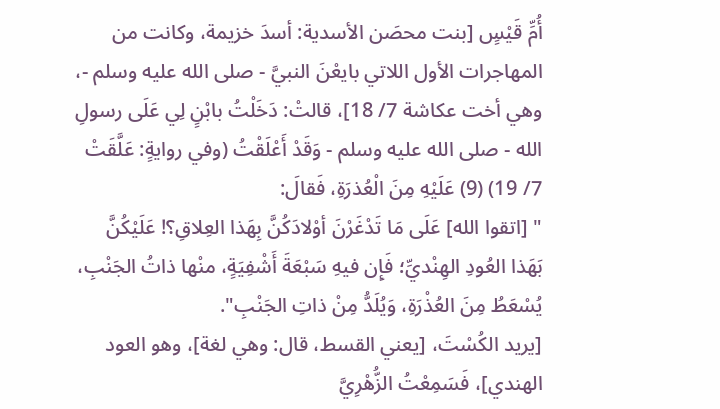أُمِّ قَيْسٍ [بنت محصَن الأسدية: أسدَ خزيمة، وكانت من المهاجرات الأول اللاتي بايعْنَ النبيَّ - صلى الله عليه وسلم -، وهي أخت عكاشة 7/ 18]، قالتْ: دَخَلْتُ بابْنٍ لِي عَلَى رسولِ الله - صلى الله عليه وسلم - وَقَدْ أَعْلَقْتُ (وفي روايةٍ: عَلَّقَتْ 7/ 19) (9) عَلَيْهِ مِنَ الْعُذرَةِ، فَقالَ:
" [اتقوا الله] عَلَى مَا تَدْغَرْنَ أوْلادَكُنَّ بِهَذا العِلاقِ؟! عَلَيْكُنَّ بَهَذا العُودِ الهِنْديِّ؛ فَإِن فيهِ سَبْعَةَ أَشْفِيَةٍ، منْها ذاتُ الجَنْبِ، يُسْعَطُ مِنَ العُذْرَةِ، وَيُلَدُّ مِنْ ذاتِ الجَنْبِ".
[يريد الكُسْتَ، [يعني القسط، قال: وهي لغة]، وهو العود الهندي]، فَسَمِعْتُ الزُّهْرِيَّ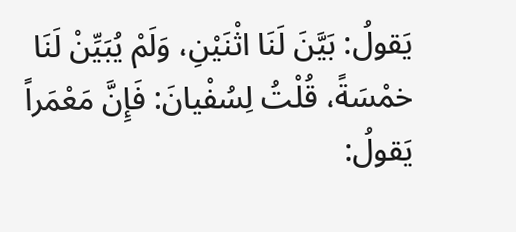يَقولُ: بَيَّنَ لَنَا اثْنَيْنِ، وَلَمْ يُبَيِّنْ لَنَا خمْسَةً، قُلْتُ لِسُفْيانَ: فَإِنَّ مَعْمَراً يَقولُ: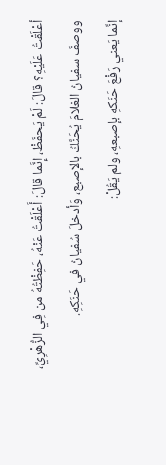أعْلَقْتُ عَلَيْهِ؟ قالَ: لَمْ يَحفَظْ، إِنَّما قالَ: أَعْلَقْتُ عَنْهُ، حَفِظْتُهُ من فِي الزُّهْرِيِّ، ووصفَ سفيانُ الغلامَ يُحَنَّكُ بالإصبع، وَأدخلَ سُفيانُ في حَنَكِهِ.
إنِّما يَعني رَفْعَ حَنَكهِ بإصبعهِ، ولم يَقُلْ: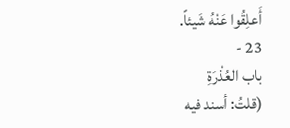أَعلِقُوا عَنْهُ شَيئاً.
23 -
باب العُذْرَةِ
(قلتُ: أسند فيه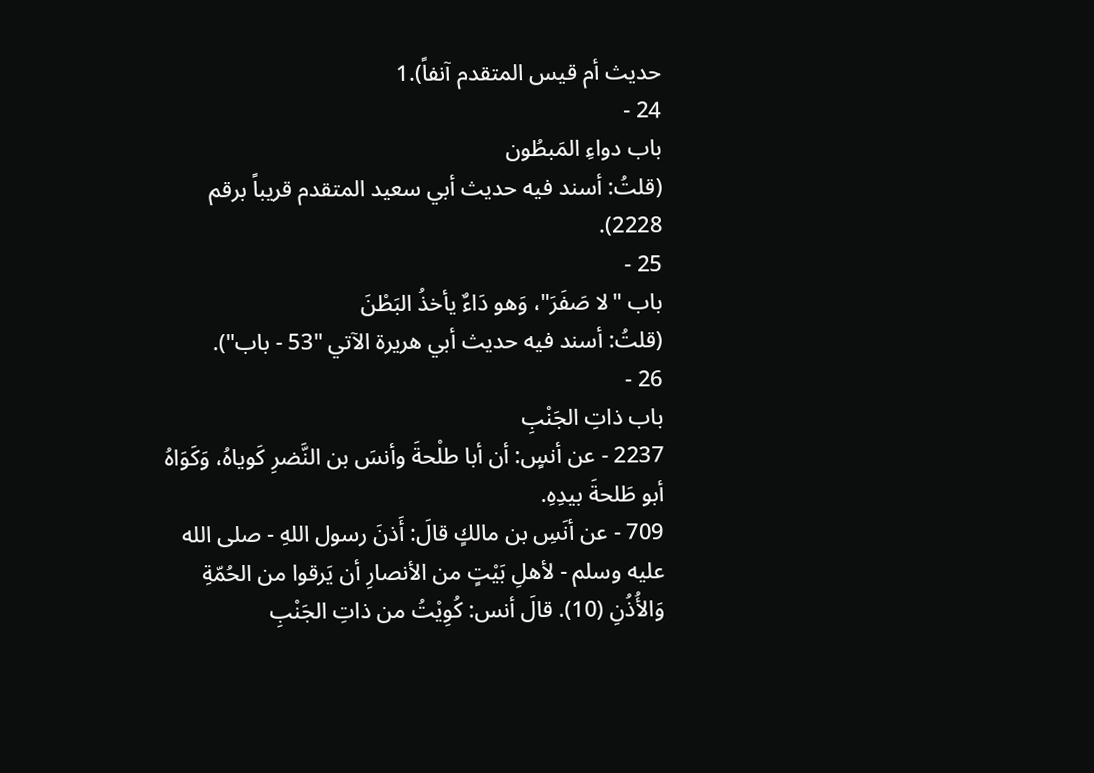حديث أم قيس المتقدم آنفاً).1
24 -
باب دواءِ المَبطُون
(قلتُ: أسند فيه حديث أبي سعيد المتقدم قريباً برقم 2228).
25 -
باب "لا صَفَرَ"، وَهو دَاءٌ يأخذُ البَطْنَ
(قلتُ: أسند فيه حديث أبي هريرة الآتي "53 - باب").
26 -
باب ذاتِ الجَنْبِ
2237 - عن أنسٍ: أن أبا طلْحةَ وأنسَ بن النَّضرِ كَوياهُ، وَكَوَاهُ أبو طَلحةَ بيدِهِ.
709 - عن أنَسِ بن مالكٍ قالَ: أَذنَ رسول اللهِ - صلى الله عليه وسلم - لأهلِ بَيْتٍ من الأنصارِ أن يَرقوا من الحُمّةِ وَالأُذُنِ (10). قالَ أنس: كُوِيْتُ من ذاتِ الجَنْبِ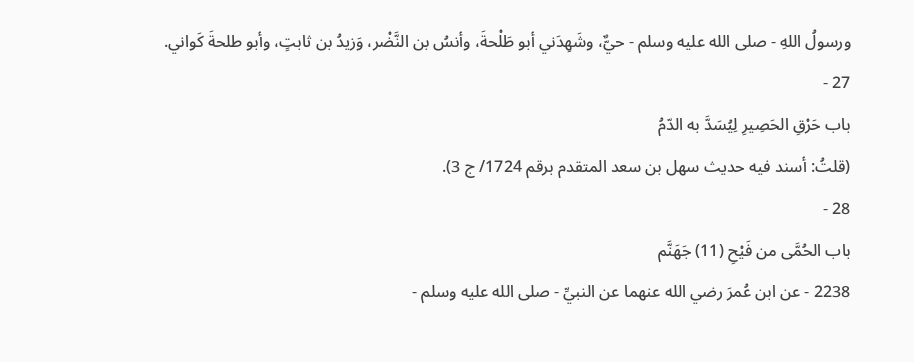ورسولُ اللهِ - صلى الله عليه وسلم - حيٌّ، وشَهِدَني أبو طَلْحةَ، وأنسُ بن النَّضْر، وَزيدُ بن ثابتٍ، وأبو طلحةَ كَواني.
27 -
باب حَرْقِ الحَصِيرِ لِيُسَدَّ به الدّمُ
(قلتُ: أسند فيه حديث سهل بن سعد المتقدم برقم 1724/ ج 3).
28 -
باب الحُمَّى من فَيْحِ (11) جَهَنَّم
2238 - عن ابن عُمرَ رضي الله عنهما عن النبيِّ - صلى الله عليه وسلم -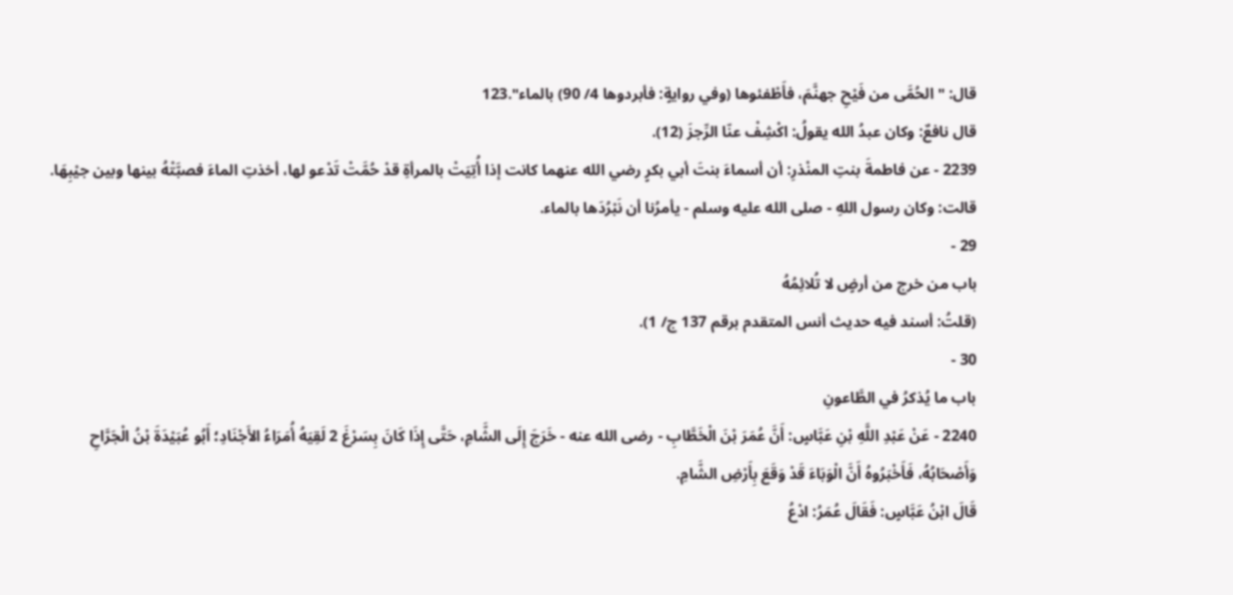قال: "الحُمَّى من فَيْحِ جهنَّمَ، فأَطْفئوها (وفي روايةٍ: فأبردوها 4/ 90) بالماء".123
قال نافعٌ: وكان عبدُ الله يقولُ: اكْشِفْ عنّا الرِّجزَ (12).
2239 - عن فاطمةَ بنتِ المنْذرِ: أن أسماءَ بنتَ أبي بكرٍ رضي الله عنهما كانت إذا أُتِيَتْ بالمرأةِ قدْ حُمَّتْ تَدْعو لها، أخذتِ الماءَ فصبَّتْهُ بينها وبين جيْبِهَا.
قالت: وكان رسول اللهِ - صلى الله عليه وسلم - يأمرُنا أن نَبْرُدَها بالماء.
29 -
باب من خرج من أرضٍ لا تُلائِمُهُ
(قلتُ: أسند فيه حديث أنس المتقدم برقم 137 ج/ 1).
30 -
باب ما يُذكرُ في الطَّاعونِ
2240 - عَنْ عَبْدِ اللَّهِ بْنِ عَبَّاسٍ: أَنَّ عُمَرَ بْنَ الْخَطَّابِ - رضى الله عنه - خَرَجَ إِلَى الشَّامِ، حَتَّى إِذَا كَانَ بِسَرْغَ 2 لَقِيَهُ أُمَرَاءُ الأَجْنَادِ؛ أَبُو عُبَيْدَةَ بْنُ الْجَرَّاحِ وَأَصْحَابُهُ، فَأَخْبَرُوهُ أَنَّ الْوَبَاءَ قَدْ وَقَعَ بِأَرْضِ الشَّامِ.
قَالَ ابْنُ عَبَّاسٍ: فَقَالَ عُمَرُ: ادْعُ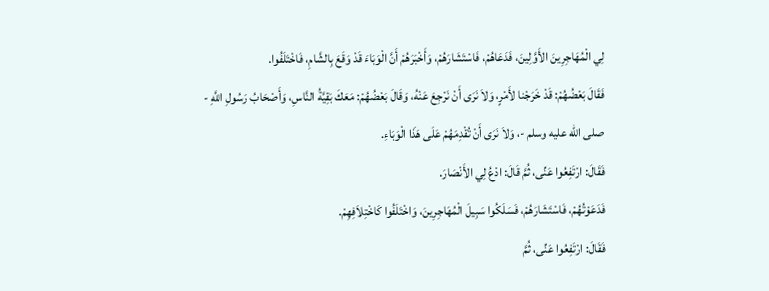لِي الْمُهَاجِرِينَ الأَوَّلِينَ، فَدَعَاهُمْ، فَاسْتَشَارَهُمْ، وَأَخْبَرَهُمْ أَنَّ الْوَبَاءَ قَدْ وَقَعَ بِالشَّامِ، فَاخْتَلَفُوا.
فَقَالَ بَعْضُهُمْ: قَدْ خَرَجْنا لأَمْرٍ، وَلاَ نَرَى أَنْ نَرْجِعَ عَنْهُ، وَقَالَ بَعْضُهُمْ: مَعَكَ بَقِيَّةُ النَّاسِ، وَأَصْحَابُ رَسُولِ اللَّهِ - صلى الله عليه وسلم -، وَلاَ نَرَى أَنْ تُقْدِمَهُمْ عَلَى هَذَا الْوَبَاءِ.
فَقَالَ: ارْتَفِعُوا عَنِّى، ثُمَّ قَالَ: ادْعُ لِي الأَنْصَارَ.
فَدَعَوْتُهُمْ، فَاسْتَشَارَهُمْ، فَسَلَكُوا سَبِيلَ الْمُهَاجِرِينَ، وَاخْتَلَفُوا كَاخْتِلاَفِهِمْ.
فَقَالَ: ارْتَفِعُوا عَنِّى، ثُمَّ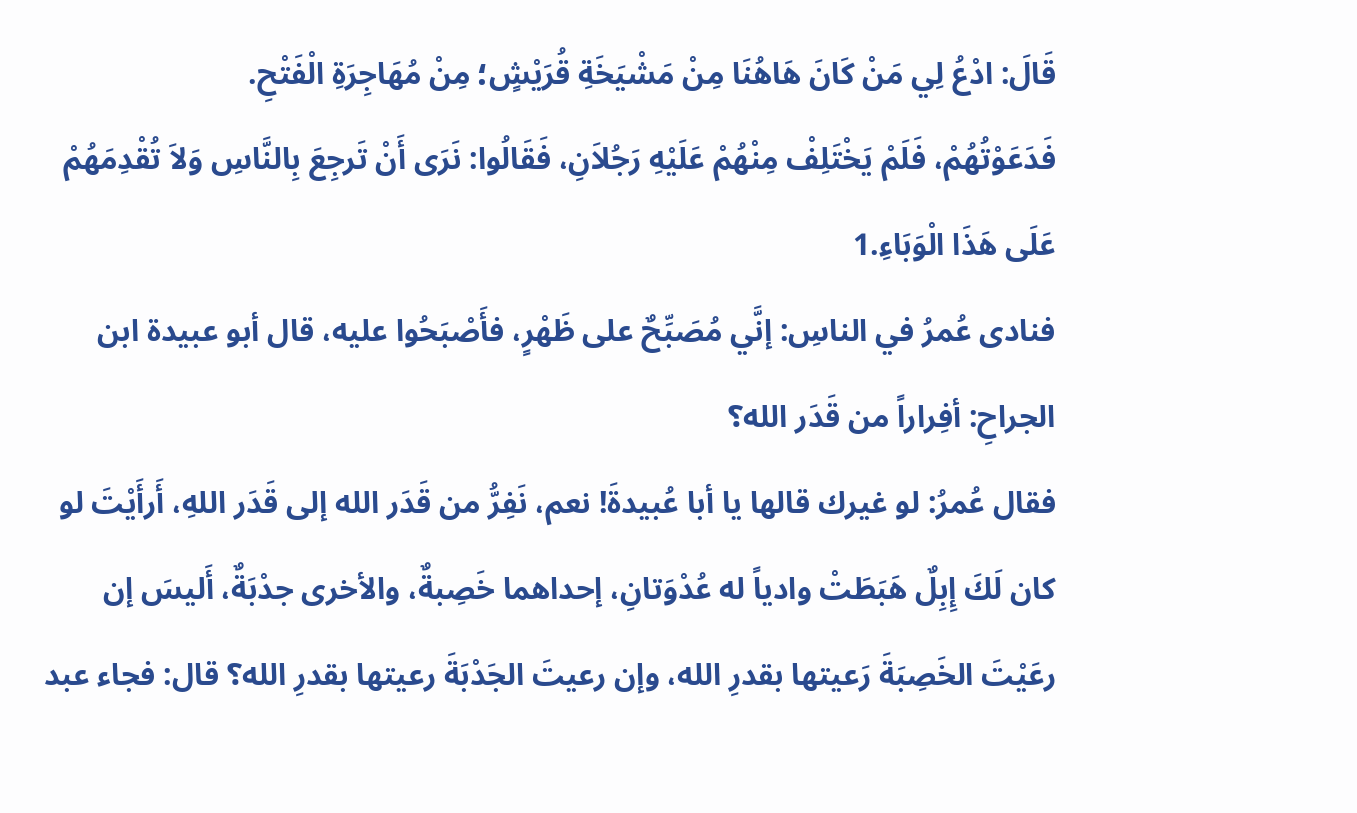قَالَ: ادْعُ لِي مَنْ كَانَ هَاهُنَا مِنْ مَشْيَخَةِ قُرَيْشٍ؛ مِنْ مُهَاجِرَةِ الْفَتْحِ.
فَدَعَوْتُهُمْ، فَلَمْ يَخْتَلِفْ مِنْهُمْ عَلَيْهِ رَجُلاَنِ، فَقَالُوا: نَرَى أَنْ تَرجِعَ بِالنَّاسِ وَلاَ تُقْدِمَهُمْ عَلَى هَذَا الْوَبَاءِ.1
فنادى عُمرُ في الناسِ: إنَّي مُصَبِّحٌ على ظَهْرٍ، فأَصْبَحُوا عليه، قال أبو عبيدة ابن الجراحِ: أفِراراً من قَدَر الله؟
فقال عُمرُ: لو غيرك قالها يا أبا عُبيدةَ! نعم، نَفِرُّ من قَدَر الله إلى قَدَر اللهِ، أَرأَيْتَ لو كان لَكَ إِبِلٌ هَبَطَتْ وادياً له عُدْوَتانِ، إحداهما خَصِبةٌ، والأخرى جدْبَةٌ، أَليسَ إن رعَيْتَ الخَصِبَةَ رَعيتها بقدرِ الله، وإن رعيتَ الجَدْبَةَ رعيتها بقدرِ الله؟ قال: فجاء عبد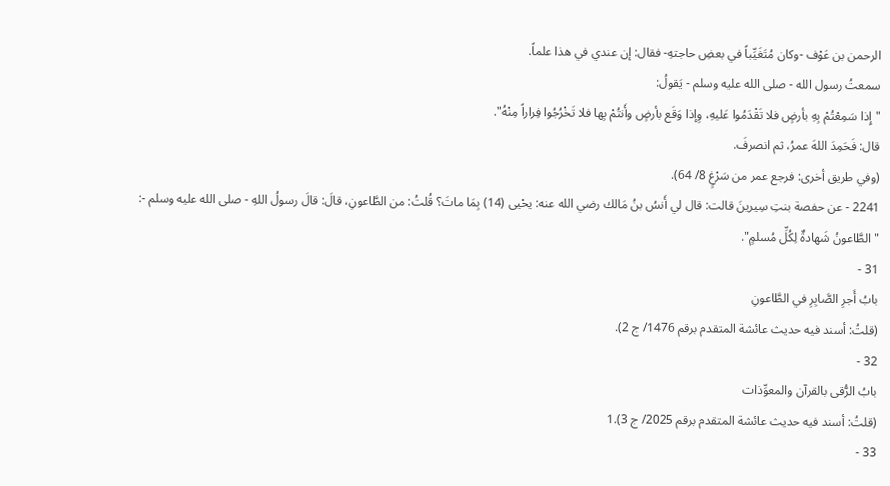الرحمن بن عَوْف -وكان مُتَغَيِّباً في بعضِ حاجتهِ- فقال: إن عندي في هذا علماً.
سمعتُ رسول الله - صلى الله عليه وسلم - يَقولُ:
"إِذا سَمِعْتُمْ بِهِ بأرضٍ فلا تَقْدَمُوا عَليهِ، وِإذا وَقَع بأرضٍ وأَنتُمْ بِها فلا تَخْرُجُوا فِراراً مِنْهُ".
قال: فَحَمِدَ اللهَ عمرُ، ثم انصرفَ.
(وفي طريق أخرى: فرجع عمر من سَرْغٍ 8/ 64).
2241 - عن حفصة بنتِ سِيرينَ قالت: قال لي أَنسُ بنُ مَالك رضي الله عنه: يحْيى (14) بِمَا ماتَ؟ قُلتُ: من الطَّاعونِ، قالَ: قالَ رسولُ اللهِ - صلى الله عليه وسلم -:
"الطَّاعونُ شَهادةٌ لِكُلِّ مُسلمٍ".
31 -
بابُ أَجرِ الصَّابِرِ في الطَّاعونِ
(قلتُ: أسند فيه حديث عائشة المتقدم برقم 1476/ ج 2).
32 -
بابُ الرُّقى بالقرآن والمعوِّذات
(قلتُ: أسند فيه حديث عائشة المتقدم برقم 2025/ ج 3).1
33 -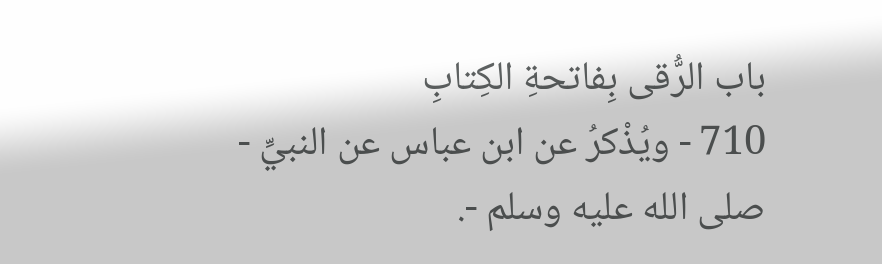باب الرُّقى بِفاتحةِ الكِتابِ
710 - ويُذْكرُ عن ابن عباس عن النبيِّ - صلى الله عليه وسلم -.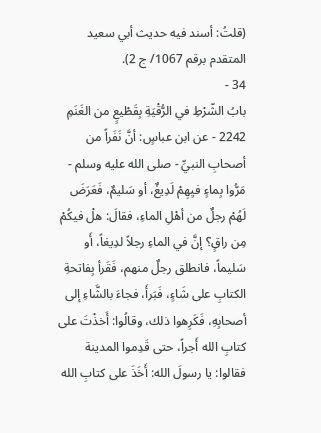(قلتُ: أسند فيه حديث أبي سعيد المتقدم برقم 1067/ ج 2).
34 -
بابُ الشّرْطِ في الرُّقْيَةِ بِقَطْيعٍ من الغَنَمِ
2242 - عن ابن عباسٍ: أنَّ نَفَراً من أصحابِ النبيِّ - صلى الله عليه وسلم - مَرُّوا بِماءٍ فيِهِمْ لَدِيغٌ، أو سَليمٌ، فَعَرَضَ لَهُمْ رجلٌ من أهْلِ الماءِ، فقالَ: هلْ فيكُمْ مِن راقٍ؟ إنَّ في الماءِ رجلاً لدِيغاً، أَو سَليماً، فانطلق رجلٌ منهم، فَقَرأ بِفاتحةِ الكتابِ على شَاءٍ، فَبَرأَ، فجاءَ بالشَّاءِ إلى أصحابِهِ، فَكَرِهوا ذلك، وقالُوا: أَخذْتَ على كتابِ الله أَجراً، حتى قَدِموا المدينة فقالوا: يا رسولَ الله: أَخَذَ على كتابِ الله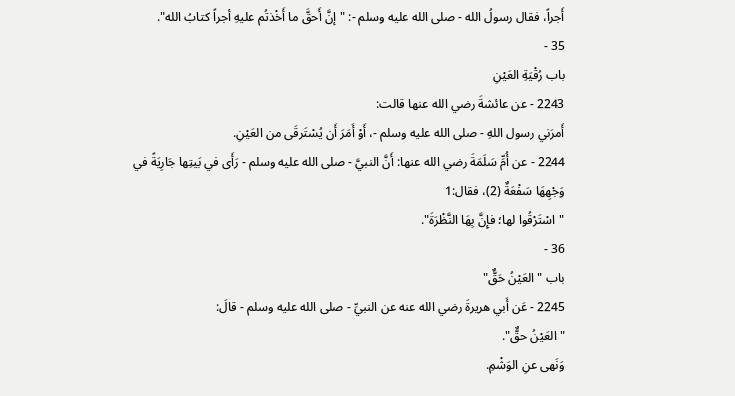أَجراً، فقال رسولُ الله - صلى الله عليه وسلم -: "إنَّ أَحقَّ ما أَخْذتُم عليهِ أجراً كتابُ الله".
35 -
باب رُقْيَةِ العَيْنِ
2243 - عن عائشةَ رضي الله عنها قالت:
أَمرَني رسول اللهِ - صلى الله عليه وسلم -، أَوْ أَمَرَ أَن يُسْتَرقَى من العَيْنِ.
2244 - عن أُمِّ سَلَمَةَ رضي الله عنها: أَنَّ النبيَّ - صلى الله عليه وسلم - رَأَى في بَيتِها جَارِيَةً في وَجْهِهَا سَفْعَةٌ (2)، فقال:1
"اسْتَرْقُوا لها؛ فإِنَّ بِهَا النَّظْرَةَ".
36 -
باب "العَيْنُ حَقٌّ"
2245 - عَن أَبي هريرةَ رضي الله عنه عن النبيِّ - صلى الله عليه وسلم - قالَ:
"العَيْنُ حقٌّ".
وَنَهى عنِ الوَشْمِ.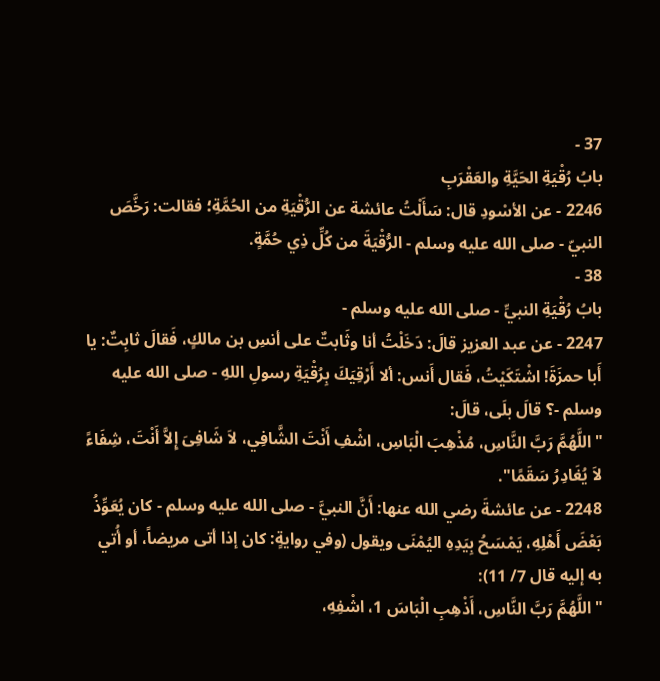37 -
بابُ رُقْيَةِ الحَيَّةِ والعَقْرَبِ
2246 - عن الأسْودِ قال: سَأَلْتُ عائشة عن الرُّقْيَةِ من الحُمَّةِ؛ فقالت: رَخَّصَ النبيّ - صلى الله عليه وسلم - الرُّقْيَةَ من كُلِّ ذِي حُمَّةٍ.
38 -
بابُ رُقْيَةِ النبيِّ - صلى الله عليه وسلم -
2247 - عن عبد العزيز قالَ: دَخَلْتُ أنا وثَابتٌ على أنسِ بن مالكٍ، فَقالَ ثابِتٌ: يا أَبا حمزَةَ! اشْتَكَيْتُ، فَقال أَنس: ألا أَرْقِيَكَ بِرُقْيَةِ رسولِ اللهِ - صلى الله عليه وسلم -؟ قالَ بلَى، قالَ:
"اللَّهُمَّ رَبَّ النَّاسِ، مُذْهِبَ الْبَاسِ، اشْفِ أَنْتَ الشَّافِي، لاَ شَافِىَ إِلاَّ أَنْتَ، شِفَاءً لاَ يُغَادِرُ سَقَمًا".
2248 - عن عائشةَ رضي الله عنها: أَنَّ النبيَّ - صلى الله عليه وسلم - كان يُعَوِّذُ بَعْضَ أَهْلِهِ، يَمْسَحُ بِيَدِهِ اليُمْنَى ويقول (وفي روايةٍ: كان إذا أتى مريضاً، أو أُتي به إليه قال 7/ 11):
"اللَّهُمَّ رَبَّ النَّاسِ، أَذْهِبِ الْبَاسَ 1، اشْفِهِ،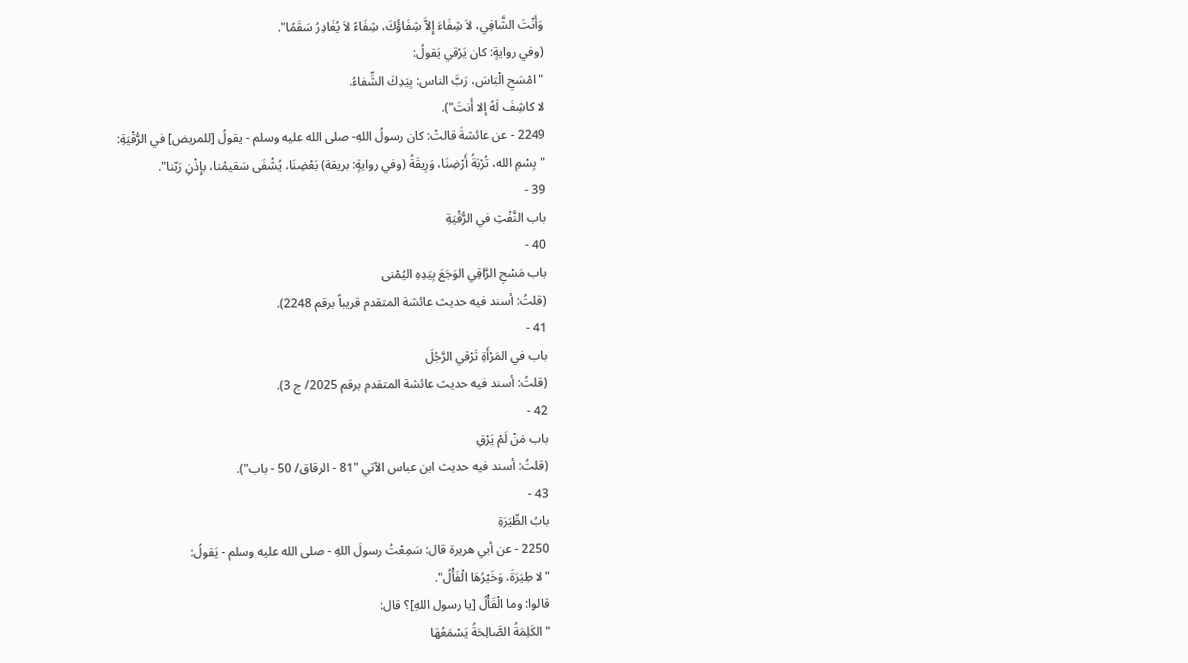وَأَنْتَ الشَّافِي، لاَ شِفَاءَ إِلاَّ شِفَاؤُكَ، شِفَاءً لاَ يُغَادِرُ سَقَمًا".
(وفي روايةٍ: كان يَرْقي يَقولُ:
"امْسَحِ الْبَاسَ، رَبَّ الناس: بِيَدِكَ الشِّفاءُ.
لا كاشِفَ لَهُ إلا أَنتَ").
2249 - عن عائشةَ قالتْ: كان رسولُ اللهِ- صلى الله عليه وسلم - يقولُ [للمريض] في الرُّقْيَةِ:
"بِسْمِ الله، تُرْبَةُ أَرْضِنَا، وَرِيقَةُ (وفي روايةٍ: بريقة) بَعْضِنَا، يُشْفَى سَقيمُنا، بإِذْنِ رَبّنا".
39 -
باب النَّفْثِ في الرُّقْيَةِ
40 -
باب مَسْحِ الرَّاقِي الوَجَعَ بِيَدِهِ اليُمْنى
(قلتُ: أسند فيه حديث عائشة المتقدم قريباً برقم 2248).
41 -
باب في المَرْأَةِ تَرْقي الرَّجُلَ
(قلتُ: أسند فيه حديث عائشة المتقدم برقم 2025/ ج 3).
42 -
باب مَنْ لَمْ يَرْقِ
(قلتُ: أسند فيه حديث ابن عباس الآتي "81 - الرقاق/ 50 - باب").
43 -
بابُ الطِّيَرَةِ
2250 - عن أبي هريرة قال: سَمِعْتُ رسولَ اللهِ - صلى الله عليه وسلم - يَقولُ:
"لا طِيَرَةَ، وَخَيْرُهَا الْفَأْلُ".
قالوا: وما الْفَأْلُ [يا رسول اللهِ]؟ قال:
"الكَلِمَةُ الصَّالِحَةُ يَسْمَعُهَا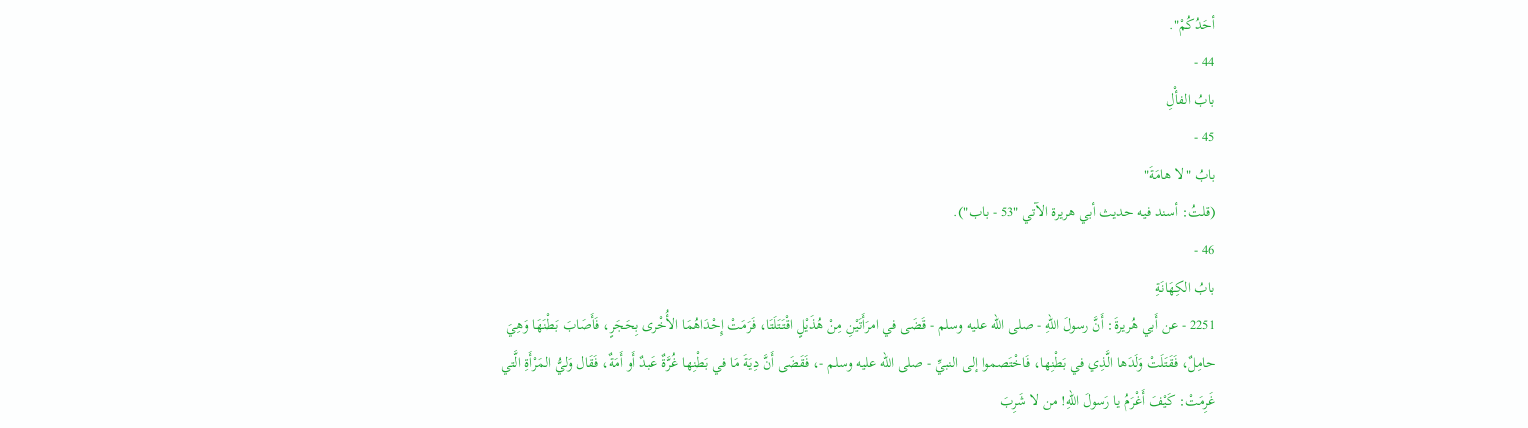أحَدُكُمْ".
44 -
بابُ الفأْلِ
45 -
بابُ "لا هامَةَ"
(قلتُ: أسند فيه حديث أبي هريرة الآتي "53 - باب").
46 -
بابُ الكِهَانَةِ
2251 - عن أَبي هُريرةَ: أَنَّ رسولَ اللهِ - صلى الله عليه وسلم - قَضَى في امرَأَتَيْنِ مِنْ هُذَيْلٍ اقْتَتَلَتَا، فَرَمَتْ إِحْدَاهُمَا الأُخْرى بِحَجَرٍ، فَأَصَابَ بَطْنَهَا وَهِيَ حامِلٌ، فَقَتَلَتْ وَلَدَها الَّذِي في بَطْنِها، فَاخْتَصموا إلى النبيِّ - صلى الله عليه وسلم -، فَقَضَى أَنَّ دِيَةَ مَا في بَطْنِها غُرَّةٌ عَبدٌ أَو أَمَةٌ، فَقَال وَليُّ المَرْأَةِ الَّتي غَرِمَتْ: كَيْفَ أَغْرَمُ يا رَسولَ اللهِ! من لا شَرِبَ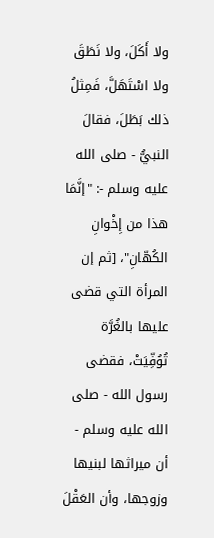ولا أَكَلَ، ولا نَطَقَ ولا اسْتَهَلَّ، فَمِثلُ ذلك بَطَلَ، فقالَ النبيُّ - صلى الله عليه وسلم -: "إنَّمَا هذا من إِخْوانِ الكُهّانِ"، [ثم إن المرأة التي قضى عليها بالغُرَّة تُوُفِّيَتْ، فقضى رسول الله - صلى الله عليه وسلم - أن ميراثها لبنيها وزوجها، وأن العَقْلَ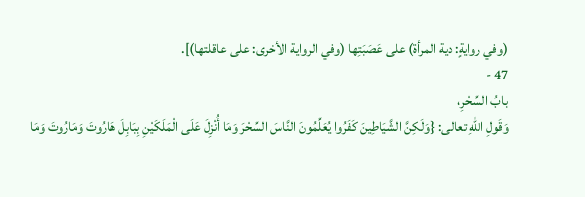(وفي روايةٍ: دية المرأة) على عَصَبَتِها (وفي الرواية الأخرى: على عاقلتها)].
47 -
بابُ السِّحْرِ،
وَقَولِ اللهِ تعالى: {وَلَكِنَّ الشَّيَاطِينَ كَفَرُوا يُعَلِّمُونَ النَّاسَ السِّحْرَ وَمَا أُنْزِلَ عَلَى الْمَلَكَيْنِ بِبَابِلَ هَارُوتَ وَمَارُوتَ وَمَا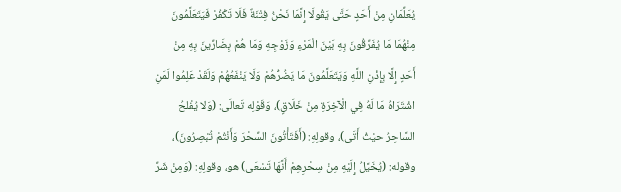يُعَلِّمَانِ مِنْ أَحَدٍ حَتَّى يَقُولَا إِنَّمَا نَحْنُ فِتْنَةٌ فَلَا تَكْفُرْ فَيَتَعَلَّمُونَ مِنْهُمَا مَا يُفَرِّقُونَ بِهِ بَيْنَ الْمَرْءِ وَزَوْجِهِ وَمَا هُمْ بِضَارِّينَ بِهِ مِنْ أَحَدٍ إِلَّا بِإِذْنِ اللَّهِ وَيَتَعَلَّمُونَ مَا يَضُرُّهُمْ وَلَا يَنْفَعُهُمْ وَلَقَدْ عَلِمُوا لَمَنِ اشْتَرَاهُ مَا لَهُ فِي الْآخِرَةِ مِنْ خَلَاقٍ)، وَقَوْلِه تَعالَى: (وَلا يُفْلحُ السَّاحِرُ حيْثُ أَتَى)، وقولِهِ: (أَفَتَأْتُونَ السِّحْرَ وَأَنْتُمْ تُبْصِرُونَ)، وقوله: (يُخَيَّلُ إِلَيْهِ مِنْ سِحْرِهِمْ أَنَّهَا تَسْعَى) هو، وقولِهِ: (وَمِنْ شَرِّ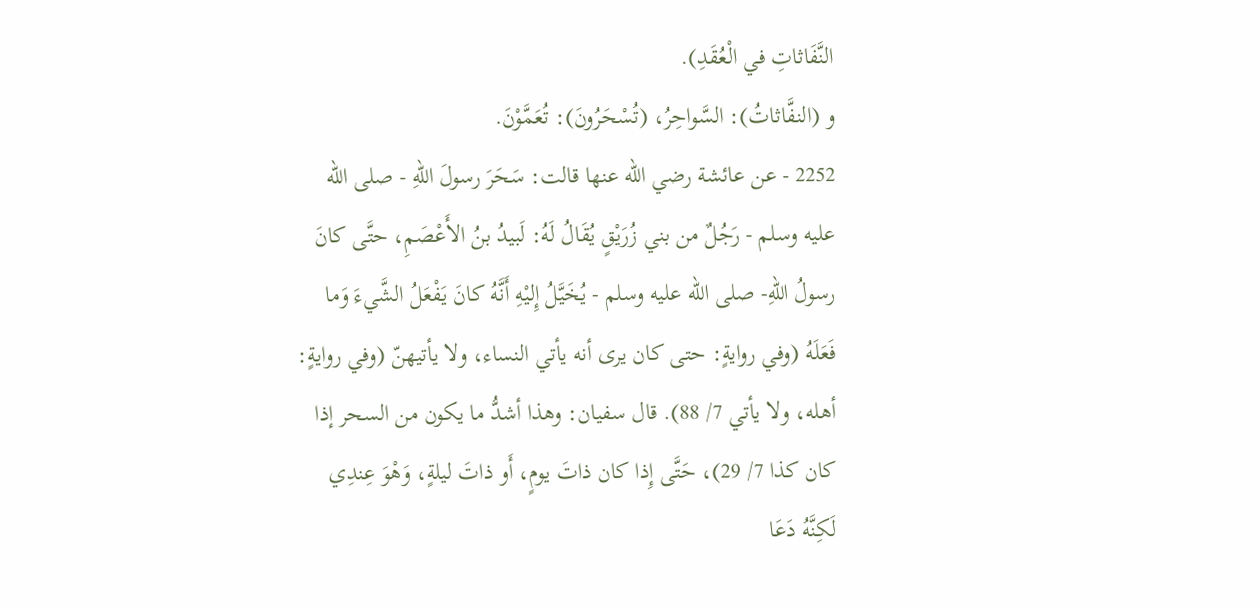النَّفَاثاتِ في الْعُقَدِ).
و (النفَّاثاتُ): السَّواحِرُ، (تُسْحَرُونَ): تُعَمَّوْنَ.
2252 - عن عائشة رضي الله عنها قالت: سَحَرَ رسولَ اللهِ - صلى الله عليه وسلم - رَجُلٌ من بني زُرَيْقٍ يُقَالُ لَهُ: لَبيدُ بنُ الأَعْصَمِ، حتَّى كانَ رسولُ اللهِ- صلى الله عليه وسلم - يُخَيَّلُ إِليْهِ أَنَّهُ كانَ يَفْعَلُ الشَّيءَ وَما فَعَلَهُ (وفي روايةٍ: حتى كان يرى أنه يأتي النساء، ولا يأتيهنّ (وفي روايةٍ: أهله، ولا يأتي 7/ 88). قال سفيان: وهذا أشدُّ ما يكون من السحر إذا كان كذا 7/ 29)، حَتَّى إِذا كان ذاتَ يومٍ، أَو ذاتَ ليلةٍ، وَهْوَ عِندِي لَكِنَّهُ دَعَا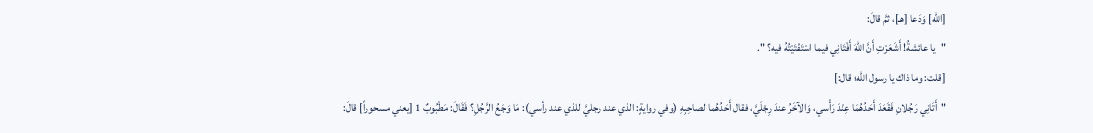[الله] وَدَعا [هـ]، ثمَّ قالَ:
"يا عائشةُ! أَشَعَرْتِ أَنَّ اللهَ أَفْتَانِي فيما اسْتَفْتَيْتُهُ فيه؟ ".
[قلت: وما ذاك يا رسول الله؛ قال:]
"أَتَانِي رَجُلانِ فَقَعَدَ أَحَدُهُمَا عِنْدَ رَأْسي، وَالآخَرُ عندَ رِجْلَيَّ، فقال أَحَدُهُما لصاحِبِهِ (وفي روايةٍ: الذي عند رجليَّ للذي عند رأسي): مَا وَجَعُ الرَّجُلِ؟ فَقَالَ: مَطْبُوبٌ 1 [يعني مسحوراً] قالَ: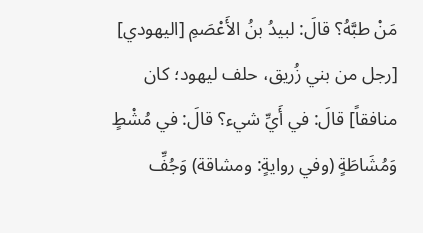مَنْ طبَّهُ؟ قالَ: لبيدُ بنُ الأَعْصَمِ [اليهودي] [رجل من بني زُريق، حلف ليهود؛ كان منافقاً] قالَ: في أَيِّ شيء؟ قالَ: في مُشْطٍ وَمُشَاطَةٍ (وفي روايةٍ: ومشاقة) وَجُفِّ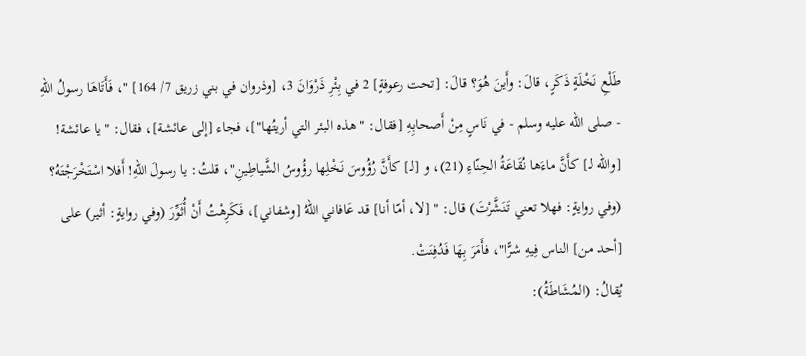طَلْعِ نَخْلَةٍ ذَكَرٍ، قالَ: وأَينَ هُوَ؟ قالَ: [تحت رعوفةٍ] 2 في بِئْرِ ذَرْوَانَ 3، [وذروان في بني زريق 7/ 164] "، فَأَتَاهَا رسولُ اللهِ
- صلى الله عليه وسلم - في نَاسٍ مِنْ أَصحابِهِ [فقال: "هذه البئر التي أريتُها"]، فجاء [إلى عائشة]، فقال: "يا عائشة! [والله لـ] كأَنَّ ماءَها نُقَاعَةُ الحِنّاءِ (21)، و [لـ] كأَنَّ رُؤُوسَ نَخْلِها رؤُوسُ الشَّياطِينِ"، قلتُ: يا رسولَ اللهِ! أَفلا اسْتَخْرَجْتَهُ؟ (وفي روايةٍ: فهلا تعني تَنَشَّرْتَ) قال: " [لا، أمّا أنا] قد عَافاني اللهُ [وشفاني]، فَكَرِهْتُ أَنْ أُثَوِّرَ (وفي روايةٍ: أثير) على [أحد من] الناس فِيهِ شرًّا"، فأَمَرَ بِهَا فَدُفِنَتْ.
يُقالُ: (المُشَاطَةُ):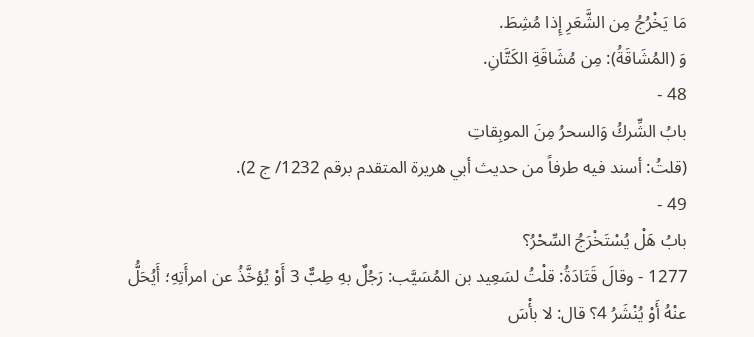مَا يَخْرُجُ مِن الشَّعَرِ إِذا مُشِطَ.
وَ (المُشَاقَةُ): مِن مُشَاقَةِ الكَتَّانِ.
48 -
بابُ الشِّركُ وَالسحرُ مِنَ الموبِقاتِ
(قلتُ: أسند فيه طرفاً من حديث أبي هريرة المتقدم برقم 1232/ ج 2).
49 -
بابُ هَلْ يُسْتَخْرَجُ السِّحْرُ؟
1277 - وقالَ قَتَادَةُ: قلْتُ لسَعِيد بن المُسَيَّب: رَجُلٌ بهِ طِبٌّ 3 أَوْ يُؤخَّذُ عن امرأَتِهِ؛ أَيُحَلُّ عنْهُ أَوْ يُنْشَرُ 4؟ قال: لا بأْسَ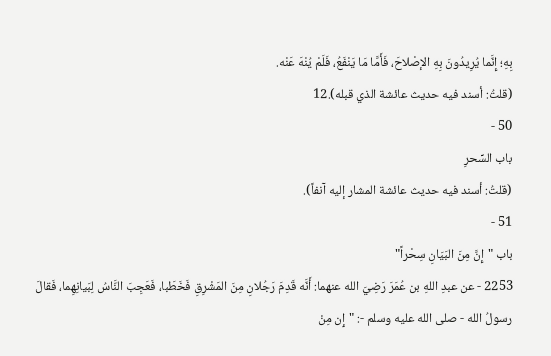بِهِ؛ إِنَّما يُرِيدُونَ بِهِ الإصْلاحَ، فَأَمَّا مَا يَنْفَعُ، فَلَمْ يُنْهَ عَنْه.
(قلتُ: أسند فيه حديث عائشة الذي قبله).12
50 -
باب السِّحرِ
(قلتُ: أسند فيه حديث عائشة المشار إليه آنفاً).
51 -
باب "إِنَّ مِنَ البَيَانِ سِحْراً"
2253 - عن عبدِ اللهِ بن عُمَرَ رَضِيَ الله عنهما: أَنَّه قَدِمَ رَجُلانِ مِنَ المَشْرِقِ فَخَطَبا، فَعَجِبَ النَّاسُ لِبَيانِهِما، فَقالَ رسولُ الله - صلى الله عليه وسلم -: "إِن مِنْ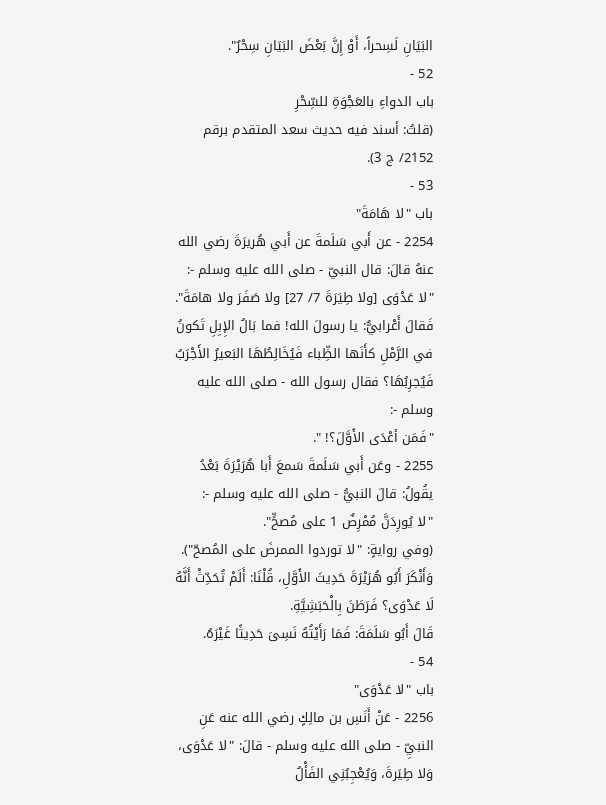البَيَانِ لَسِحراً، أَوْ إِنَّ بَعْضَ البَيَانِ سِحْرٌ".
52 -
باب الدواءِ بالعَجْوَةِ للسِّحْرِ
(قلتُ: أسند فيه حديث سعد المتقدم برقم 2152/ ج 3).
53 -
باب "لا هَامَةَ"
2254 - عن أَبي سَلَمةَ عن أَبي هُريرَةَ رضي الله عنهُ قالَ: قال النبيّ - صلى الله عليه وسلم -:
"لا عَدْوَى [ولا طِيَرَةَ 7/ 27] ولا صَفَرَ ولا هامَةَ".
فَقالَ أَعْرابيٌّ: يا رسولَ الله! فما بَالُ الإِبِلِ تَكونُ في الرَّمْلِ كأَنَها الظِّباء فَيُخَالِطُهَا البَعيرُ الأَجْرَبُ فَيُجرِبُهَا؟ فقال رسول الله - صلى الله عليه وسلم -:
"فَمَن أعْدَى الأَوَّلَ؟! ".
2255 - وعَن أَبي سَلَمةَ سَمعَ أَبا هُرَيْرَةَ بَعْدُ يقُولُ: قالَ النبيُّ - صلى الله عليه وسلم -:
"لا يُورِدَنَّ مُمْرِضٌ 1 على مُصحٍّ".
(وفي روايةٍ: "لا توردوا الممرضَ على المُصحّ").
وَأَنْكَرَ أَبُو هُرَيْرَةَ حَدِيثَ الأَوَّلِ، قُلْنَا: أَلَمْ تُحَدِّثْ أَنَّهُ لَا عَدْوَى؟ فَرَطَنَ بِالْحَبَشِيَّةِ.
قَالَ أَبُو سَلَمَةَ: فَمَا رَأَيْتُهُ نَسِىَ حَدِيثًا غَيْرَهُ.
54 -
باب "لا عَدْوَى"
2256 - عَنْ أَنَسِ بن مالِكٍ رضي الله عنه عَنِ النبيِّ - صلى الله عليه وسلم - قالَ: "لا عَدْوَى، وَلا طِيَرةَ، وَيُعْجِبُنِي الفَأْلُ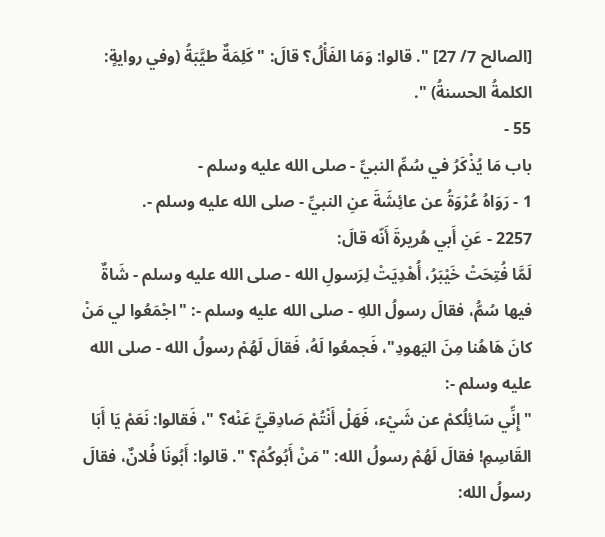[الصالح 7/ 27] ". قالوا: وَمَا الفَأْلُ؟ قالَ: "كَلِمَةٌ طيَّبَةُ (وفي روايةٍ: الكلمةُ الحسنةُ) ".
55 -
باب مَا يُذْكَرُ في سُمِّ النبيِّ - صلى الله عليه وسلم -
1 - رَوَاهُ عُرْوَةُ عن عائِشَةَ عنِ النبيِّ - صلى الله عليه وسلم -.
2257 - عَنِ أَبي هُريرةَ أَنّه قالَ:
لَمَّا فُتِحَتْ خَيْبَرُ، أُهْدِيَتْ لِرَسولِ الله - صلى الله عليه وسلم - شَاةٌ فيها سُمُّ، فقالَ رسولُ اللهِ - صلى الله عليه وسلم -: "اجْمَعُوا لي مَنْ كانَ هَاهُنا مِنَ اليَهودِ"، فَجمعُوا لَهُ، فَقالَ لَهُمْ رسولُ الله - صلى الله عليه وسلم -:
"إِنِّي سَائِلُكمْ عن شَيْء، فَهَلْ أَنْتُمْ صَادِقيَّ عَنْه؟ "، فَقالوا: نَعَمْ يَا أَبَا القَاسِمِ! فقالَ لَهُمْ رسولُ الله: "مَنْ أَبُوكُمْ؟ ". قالوا: أَبُونَا فُلانٌ، فقالَ رسولُ الله: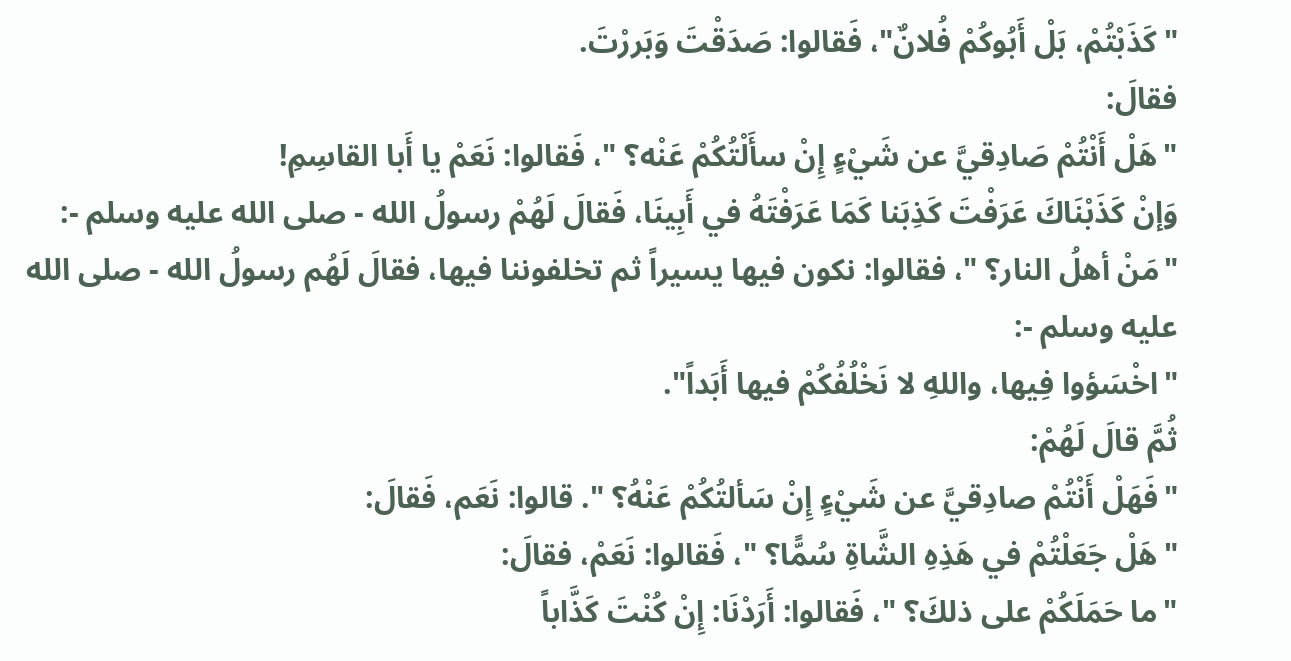"كَذَبْتُمْ، بَلْ أَبُوكُمْ فُلانٌ"، فَقالوا: صَدَقْتَ وَبَررْتَ.
فقالَ:
"هَلْ أَنْتُمْ صَادِقيَّ عن شَيْءٍ إِنْ سأَلْتُكُمْ عَنْه؟ "، فَقالوا: نَعَمْ يا أَبا القاسِمِ!
وَإنْ كَذَبْنَاكَ عَرَفْتَ كَذِبَنا كَمَا عَرَفْتَهُ في أَبِينَا، فَقالَ لَهُمْ رسولُ الله - صلى الله عليه وسلم -:
"مَنْ أهلُ النار؟ "، فقالوا: نكون فيها يسيراً ثم تخلفوننا فيها، فقالَ لَهُم رسولُ الله - صلى الله عليه وسلم -:
"اخْسَؤوا فِيها، واللهِ لا نَخْلُفُكُمْ فيها أَبَداً".
ثُمَّ قالَ لَهُمْ:
"فَهَلْ أَنْتُمْ صادِقيَّ عن شَيْءٍ إِنْ سَألتُكُمْ عَنْهُ؟ ". قالوا: نَعَم، فَقالَ:
"هَلْ جَعَلْتُمْ في هَذِهِ الشَّاةِ سُمًّا؟ "، فَقالوا: نَعَمْ، فقالَ:
"ما حَمَلَكُمْ على ذلكَ؟ "، فَقالوا: أَرَدْنَا: إِنْ كُنْتَ كَذَّاباً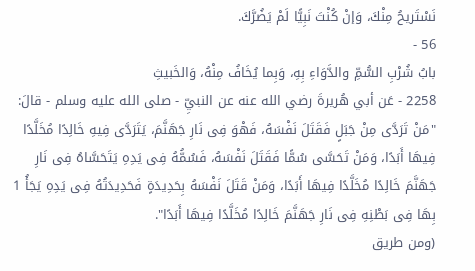نَسْتَريحُ مِنْكَ، وَإنْ كُنْتَ نَبِيًّا لَمْ يَضُرَّكَ.
56 -
بابُ شُرْبِ السُّمِّ والدَّوَاءِ بِهِ، وَبِما يُخَافُ مِنْهُ، وَالخَبيثِ
2258 - عَن أبي هُريرةَ رضي الله عنه عن النبيِّ - صلى الله عليه وسلم - قالَ:
"مَنْ تَرَدَّى مِنْ جَبَلٍ فَقَتَلَ نَفْسَهُ، فَهْوَ فِى نَارِ جَهَنَّمَ، يَتَرَدَّى فِيهِ خَالِدًا مُخَلَّدًا فِيهَا أَبَدًا، وَمَنْ تَحَسَّى سُمًّا فَقَتَلَ نَفْسَهُ، فَسُمُّهُ فِى يَدِهِ يَتَحَسَّاهُ فِى نَارِ جَهَنَّمَ خَالِدًا مُخَلَّدًا فِيهَا أَبَدًا، وَمَنْ قَتَلَ نَفْسَهُ بِحَدِيدَةٍ فَحَدِيدَتُهُ فِى يَدِهِ يَجَأُ 1 بِهَا فِى بَطْنِهِ فِى نَارِ جَهَنَّمَ خَالِدًا مُخَلَّدًا فِيهَا أَبَدًا".
(ومن طريق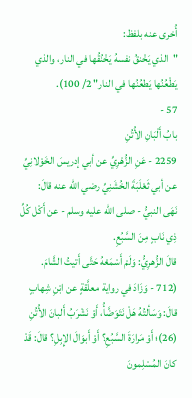أُخرى عنه بلفظ:
"الذي يَخْنقُ نفسهُ يَخْنُقُها في النار، والذي يَطْعُنُها يَطعُنُها في النار" 2/ 100).
57 -
بابُ أَلْبَانِ الأُتُنِ
2259 - عَنِ الزُّهْرِيِّ عن أبي إدريسَ الخَوْلانِيِّ عن أبي ثَعْلَبَةَ الخُشَنِيِّ رضي الله عنه قالَ:
نَهَى النبيُّ - صلى الله عليه وسلم - عن أَكْل كُلِّ ذِي نَابٍ مِنَ السَّبُعِ.
قالَ الزُّهرِيُّ: وَلَمْ أَسْمَعْهُ حَتَّى أَتيتُ الشَّامَ.
(712 - وَزَادَ في رواية معلَّقةٍ عن ابْنِ شِهابٍ قالَ: وَسَألتُهُ هَلْ نَتَوَضَّأُ، أَوْ نَشْرَبُ أَلبانَ الأُتُنِ (26)؛ أَوْ مَرارَةَ السَّبُعِ؟ أَوْ أَبوَالَ الإِبِلِ؟ قالَ: قَدْ كانَ المُسْلِمونَ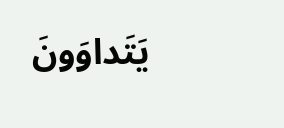يَتَداوَونَ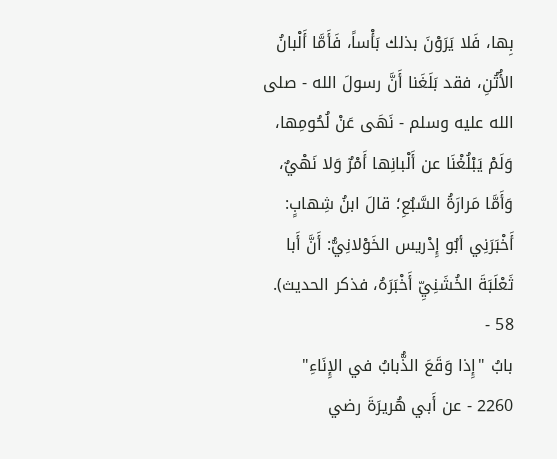بِها، فَلا يَرَوْنَ بذلك بَأْساً، فَأَمَّا أَلْبانُ الأُتُنِ، فقد بَلَغَنا أَنَّ رسولَ الله - صلى الله عليه وسلم - نَهَى عَنْ لُحُومِها، وَلَمْ يَبْلُغْنَا عن أَلْبانِها أَمْرٌ وَلا نَهْيٌ، وَأَمَّا مَرارَةُ السَّبُعِ؛ قالَ ابنُ شِهابٍ: أَخْبَرَنِي أبُو إِدْريس الخَوْلانِيُّ: أَنَّ أَبا ثَعْلَبَةَ الخُشَنِيِّ أَخْبَرَهُ، فذكر الحديث).
58 -
بابُ "إِذا وَقَعَ الذُّبابُ في الإِنَاءِ"
2260 - عن أَبي هُريرَةَ رضي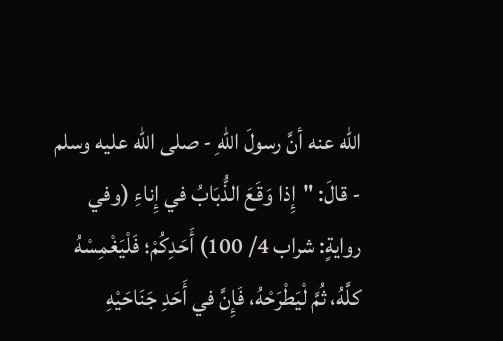الله عنه أنَّ رسولَ اللهِ - صلى الله عليه وسلم - قالَ: "إِذا وَقَعَ الذُّبَابُ في إِناءِ (وفي روايةٍ: شراب 4/ 100) أَحَدِكُمْ؛ فَلْيَغْمِسْهُ كلَّهُ، ثُمَّ لْيَطْرَحْهُ، فَإِنَّ في أَحَدِ جَنَاحَيْهِ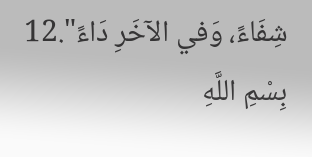شِفَاءً، وَفي الآخَرِ دَاءً".12
بِسْمِ اللَّهِ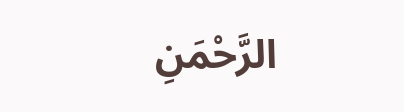الرَّحْمَنِ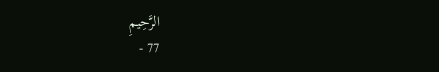الرَّحِيمِ
77 -